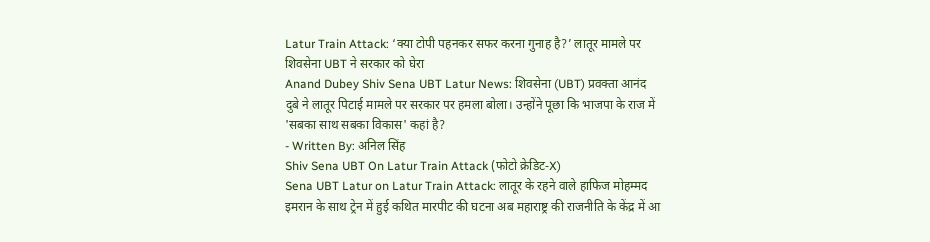Latur Train Attack: ‘क्या टोपी पहनकर सफर करना गुनाह है?’ लातूर मामले पर शिवसेना UBT ने सरकार को घेरा
Anand Dubey Shiv Sena UBT Latur News: शिवसेना (UBT) प्रवक्ता आनंद दुबे ने लातूर पिटाई मामले पर सरकार पर हमला बोला। उन्होंने पूछा कि भाजपा के राज में 'सबका साथ सबका विकास' कहां है?
- Written By: अनिल सिंह
Shiv Sena UBT On Latur Train Attack (फोटो क्रेडिट-X)
Sena UBT Latur on Latur Train Attack: लातूर के रहने वाले हाफिज मोहम्मद इमरान के साथ ट्रेन में हुई कथित मारपीट की घटना अब महाराष्ट्र की राजनीति के केंद्र में आ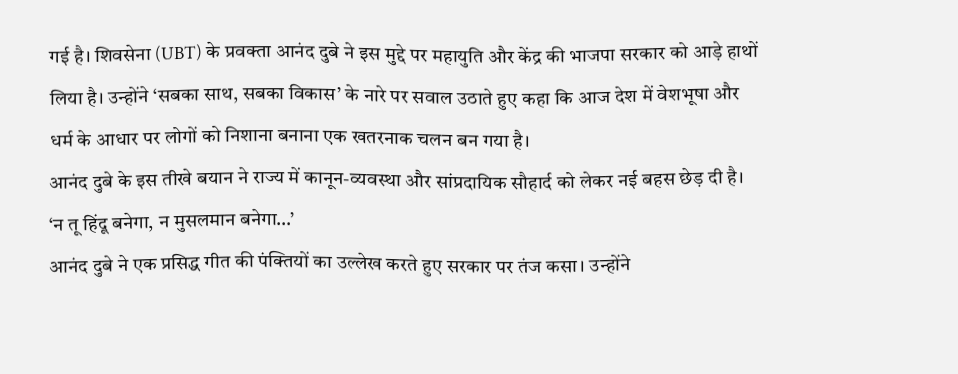गई है। शिवसेना (UBT) के प्रवक्ता आनंद दुबे ने इस मुद्दे पर महायुति और केंद्र की भाजपा सरकार को आड़े हाथों लिया है। उन्होंने ‘सबका साथ, सबका विकास’ के नारे पर सवाल उठाते हुए कहा कि आज देश में वेशभूषा और धर्म के आधार पर लोगों को निशाना बनाना एक खतरनाक चलन बन गया है।
आनंद दुबे के इस तीखे बयान ने राज्य में कानून-व्यवस्था और सांप्रदायिक सौहार्द को लेकर नई बहस छेड़ दी है।
‘न तू हिंदू बनेगा, न मुसलमान बनेगा…’
आनंद दुबे ने एक प्रसिद्ध गीत की पंक्तियों का उल्लेख करते हुए सरकार पर तंज कसा। उन्होंने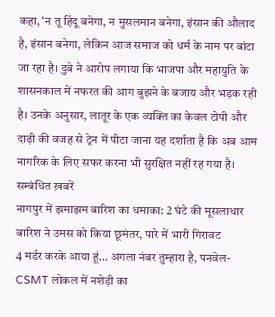कहा, ‘न तू हिंदू बनेगा, न मुसलमान बनेगा, इंसान की औलाद है, इंसान बनेगा, लेकिन आज समाज को धर्म के नाम पर बांटा जा रहा है। दुबे ने आरोप लगाया कि भाजपा और महायुति के शासनकाल में नफरत की आग बुझने के बजाय और भड़क रही है। उनके अनुसार, लातूर के एक व्यक्ति का केवल टोपी और दाढ़ी की वजह से ट्रेन में पीटा जाना यह दर्शाता है कि अब आम नागरिक के लिए सफर करना भी सुरक्षित नहीं रह गया है।
सम्बंधित ख़बरें
नागपुर में झमाझम बारिश का धमाका: 2 घंटे की मूसलाधार बारिश ने उमस को किया छूमंतर, पारे में भारी गिरावट
4 मर्डर करके आया हूं… अगला नंबर तुम्हारा है, पनवेल-CSMT लोकल में नशेड़ी का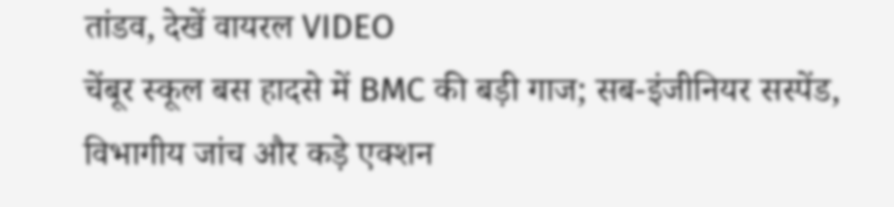तांडव, देखें वायरल VIDEO
चेंबूर स्कूल बस हादसे में BMC की बड़ी गाज; सब-इंजीनियर सस्पेंड, विभागीय जांच और कड़े एक्शन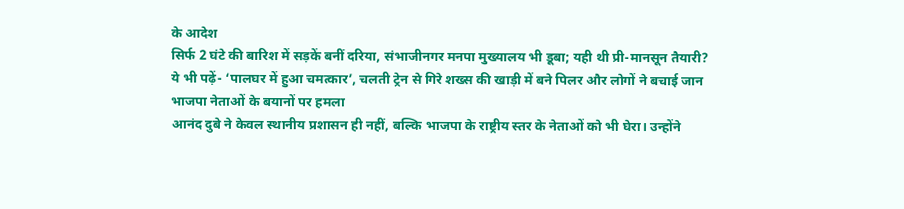के आदेश
सिर्फ 2 घंटे की बारिश में सड़कें बनीं दरिया, संभाजीनगर मनपा मुख्यालय भी डूबा; यही थी प्री-मानसून तैयारी?
ये भी पढ़ें- ‘पालघर में हुआ चमत्कार’, चलती ट्रेन से गिरे शख्स की खाड़ी में बने पिलर और लोगों ने बचाई जान
भाजपा नेताओं के बयानों पर हमला
आनंद दुबे ने केवल स्थानीय प्रशासन ही नहीं, बल्कि भाजपा के राष्ट्रीय स्तर के नेताओं को भी घेरा। उन्होंने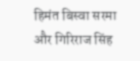हिमंत बिस्वा सरमा और गिरिराज सिंह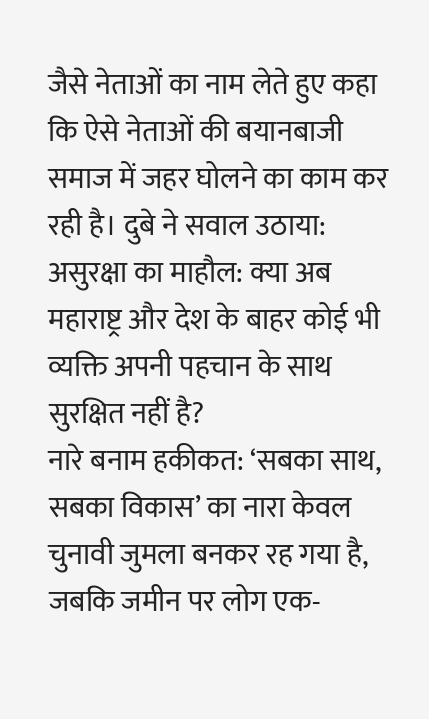जैसे नेताओं का नाम लेते हुए कहा कि ऐसे नेताओं की बयानबाजी समाज में जहर घोलने का काम कर रही है। दुबे ने सवाल उठाया:
असुरक्षा का माहौल: क्या अब महाराष्ट्र और देश के बाहर कोई भी व्यक्ति अपनी पहचान के साथ सुरक्षित नहीं है?
नारे बनाम हकीकत: ‘सबका साथ, सबका विकास’ का नारा केवल चुनावी जुमला बनकर रह गया है, जबकि जमीन पर लोग एक-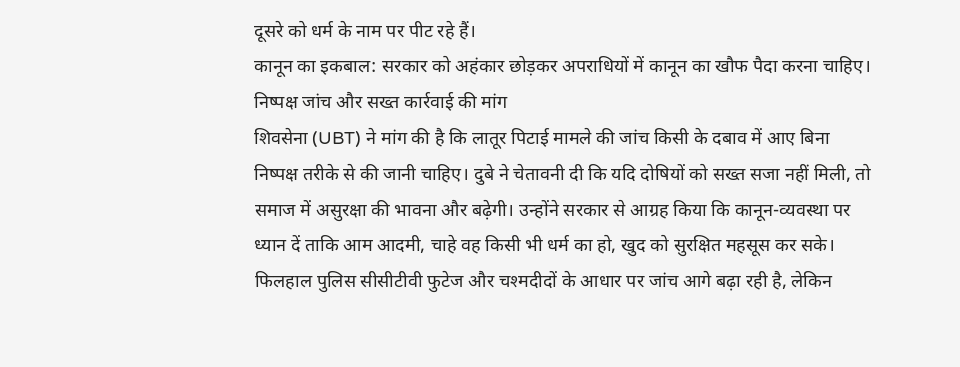दूसरे को धर्म के नाम पर पीट रहे हैं।
कानून का इकबाल: सरकार को अहंकार छोड़कर अपराधियों में कानून का खौफ पैदा करना चाहिए।
निष्पक्ष जांच और सख्त कार्रवाई की मांग
शिवसेना (UBT) ने मांग की है कि लातूर पिटाई मामले की जांच किसी के दबाव में आए बिना निष्पक्ष तरीके से की जानी चाहिए। दुबे ने चेतावनी दी कि यदि दोषियों को सख्त सजा नहीं मिली, तो समाज में असुरक्षा की भावना और बढ़ेगी। उन्होंने सरकार से आग्रह किया कि कानून-व्यवस्था पर ध्यान दें ताकि आम आदमी, चाहे वह किसी भी धर्म का हो, खुद को सुरक्षित महसूस कर सके। फिलहाल पुलिस सीसीटीवी फुटेज और चश्मदीदों के आधार पर जांच आगे बढ़ा रही है, लेकिन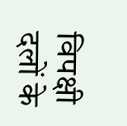विपक्षी दलों के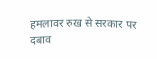हमलावर रुख से सरकार पर दबाव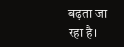बढ़ता जा रहा है।